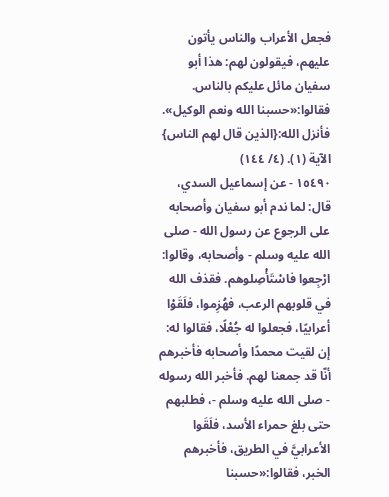فجعل الأعراب والناس يأتون عليهم، فيقولون لهم: هذا أبو سفيان مائل عليكم بالناس. فقالوا:«حسبنا الله ونعم الوكيل». فأنزل الله:{الذين قال لهم الناس} الآية (١). (٤/ ١٤٤)
١٥٤٩٠ - عن إسماعيل السدي، قال: لما ندم أبو سفيان وأصحابه على الرجوع عن رسول الله - صلى الله عليه وسلم - وأصحابه، وقالوا: ارْجِعوا فاسْتَأْصِلوهم. فقذف الله في قلوبهم الرعب، فهُزِموا، فلَقَوْا أعرابيًا، فجعلوا له جُعْلًا، فقالوا له: إن لقيت محمدًا وأصحابه فأخبرهم أنّا قد جمعنا لهم. فأخبر الله رسوله - صلى الله عليه وسلم -، فطلبهم حتى بلغ حمراء الأسد، فلَقَوا الأعرابيَّ في الطريق، فأخبرهم الخبر، فقالوا:«حسبنا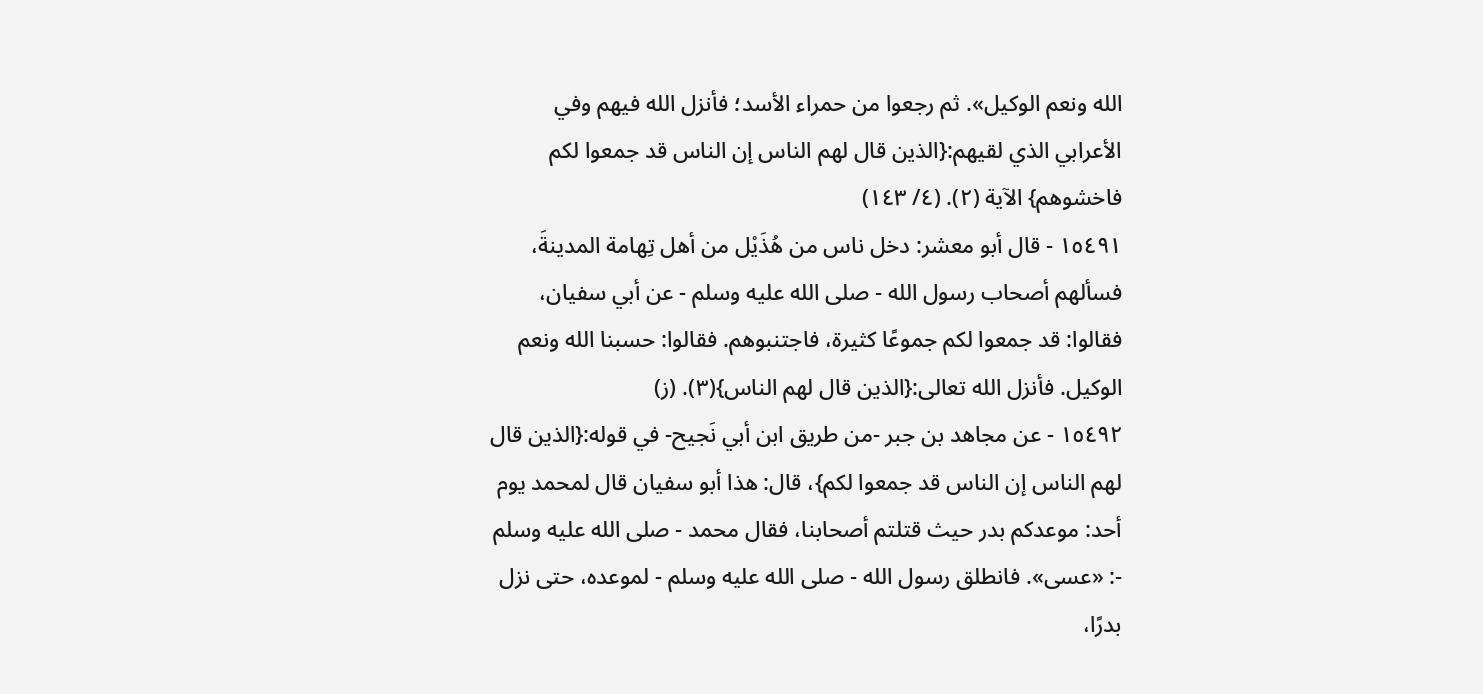الله ونعم الوكيل». ثم رجعوا من حمراء الأسد؛ فأنزل الله فيهم وفي الأعرابي الذي لقيهم:{الذين قال لهم الناس إن الناس قد جمعوا لكم فاخشوهم} الآية (٢). (٤/ ١٤٣)
١٥٤٩١ - قال أبو معشر: دخل ناس من هُذَيْل من أهل تِهامة المدينةَ، فسألهم أصحاب رسول الله - صلى الله عليه وسلم - عن أبي سفيان، فقالوا: قد جمعوا لكم جموعًا كثيرة، فاجتنبوهم. فقالوا: حسبنا الله ونعم الوكيل. فأنزل الله تعالى:{الذين قال لهم الناس}(٣). (ز)
١٥٤٩٢ - عن مجاهد بن جبر -من طريق ابن أبي نَجيح- في قوله:{الذين قال لهم الناس إن الناس قد جمعوا لكم}، قال: هذا أبو سفيان قال لمحمد يوم أحد: موعدكم بدر حيث قتلتم أصحابنا، فقال محمد - صلى الله عليه وسلم -: «عسى». فانطلق رسول الله - صلى الله عليه وسلم - لموعده، حتى نزل بدرًا،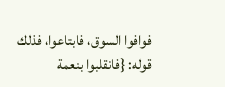فوافوا السوق، فابتاعوا، فذلك قوله: {فانقلبوا بنعمة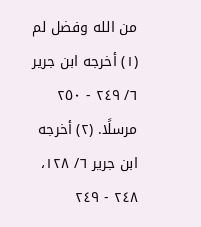من الله وفضل لم
(١) أخرجه ابن جرير ٦/ ٢٤٩ - ٢٥٠ مرسلًا. (٢) أخرجه ابن جرير ٦/ ١٢٨، ٢٤٨ - ٢٤٩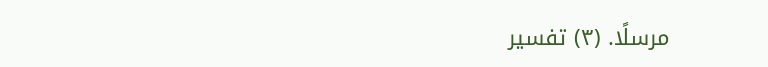مرسلًا. (٣) تفسير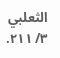الثعلبي ٣/ ٢١١.